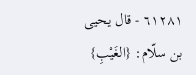٦١٢٨١ - قال يحيى بن سلّام: {الغَيْبِ}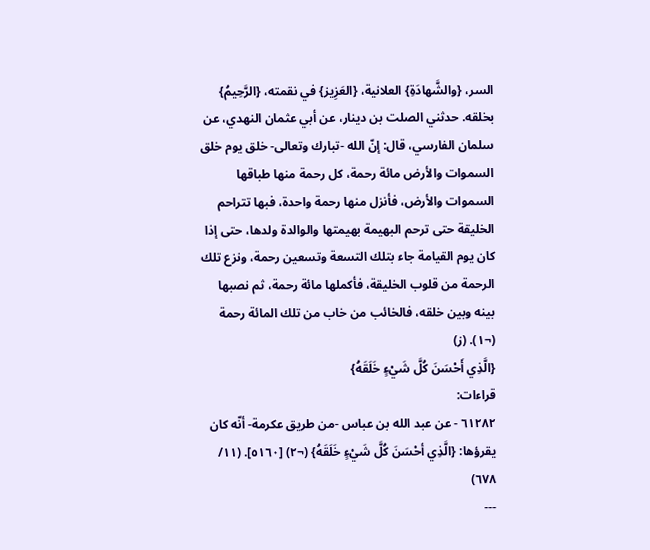السر، {والشَّهادَةِ} العلانية، {العَزِيز} في نقمته، {الرَّحِيمُ} بخلقه. حدثني الصلت بن دينار، عن أبي عثمان النهدي، عن سلمان الفارسي، قال: إنّ الله -تبارك وتعالى- خلق يوم خلق السموات والأرض مائة رحمة، كل رحمة منها طباقها السموات والأرض، فأنزل منها رحمة واحدة، فبها تتراحم الخليقة حتى ترحم البهيمة بهيمتها والوالدة ولدها، حتى إذا كان يوم القيامة جاء بتلك التسعة وتسعين رحمة، ونزع تلك الرحمة من قلوب الخليقة، فأكملها مائة رحمة، ثم نصبها بينه وبين خلقه، فالخائب من خاب من تلك المائة رحمة (¬١). (ز)
{الَّذِي أَحْسَنَ كُلَّ شَيْءٍ خَلَقَهُ}
قراءات:
٦١٢٨٢ - عن عبد الله بن عباس -من طريق عكرمة- أنّه كان يقرؤها: {الَّذِي أحْسَنَ كُلَّ شَيْءٍ خَلَقَهُ} (¬٢) [٥١٦٠]. (١١/ ٦٧٨)
---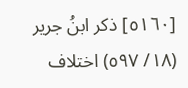[٥١٦٠] ذكر ابنُ جرير (١٨/ ٥٩٧) اختلاف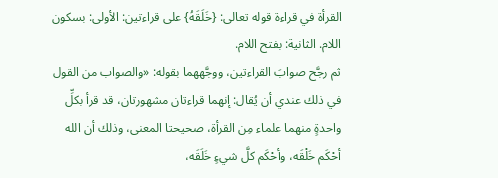القرأة في قراءة قوله تعالى: {خَلَقَهُ} على قراءتين: الأولى: بسكون اللام. الثانية: بفتح اللام.
ثم رجَّح صوابَ القراءتين، ووجَّههما بقوله: «والصواب من القول في ذلك عندي أن يُقال: إنهما قراءتان مشهورتان، قد قرأ بكلِّ واحدةٍ منهما علماء مِن القرأة، صحيحتا المعنى، وذلك أن الله أحْكَم خَلْقَه، وأحْكَم كلَّ شيءٍ خَلَقَه،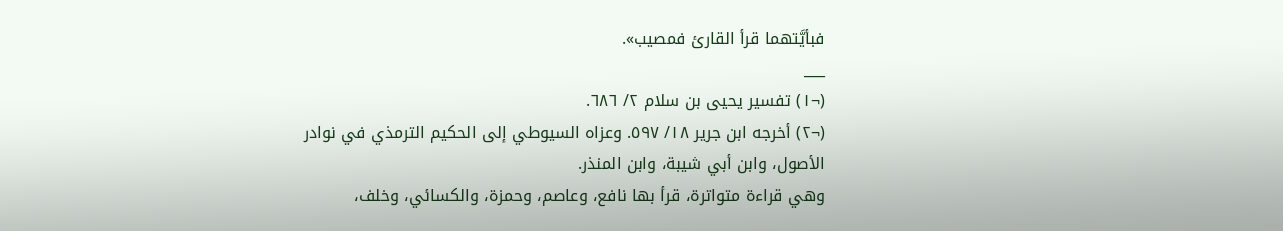فبأيَّتهما قرأ القارئ فمصيب».
___
(¬١) تفسير يحيى بن سلام ٢/ ٦٨٦.
(¬٢) أخرجه ابن جرير ١٨/ ٥٩٧. وعزاه السيوطي إلى الحكيم الترمذي في نوادر الأصول، وابن أبي شيبة، وابن المنذر.
وهي قراءة متواترة، قرأ بها نافع، وعاصم، وحمزة، والكسائي، وخلف،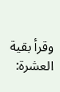وقرأ بقية العشرة: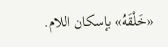«خَلْقَهُ» بإسكان اللام.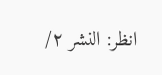انظر: النشر ٢/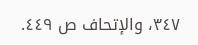٣٤٧، والإتحاف ص ٤٤٩.